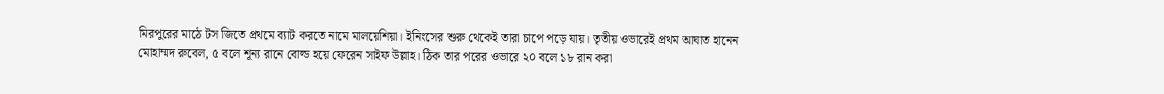মিরপুরের মাঠে টস জিতে প্রথমে ব্যাট করতে নামে মালয়েশিয়া। ইনিংসের শুরু থেকেই তারা চাপে পড়ে যায়। তৃতীয় ওভারেই প্রথম আঘাত হানেন মোহাম্মদ রুবেল, ৫ বলে শূন্য রানে বোল্ড হয়ে ফেরেন সাইফ উল্লাহ। ঠিক তার পরের ওভারে ২০ বলে ১৮ রান করা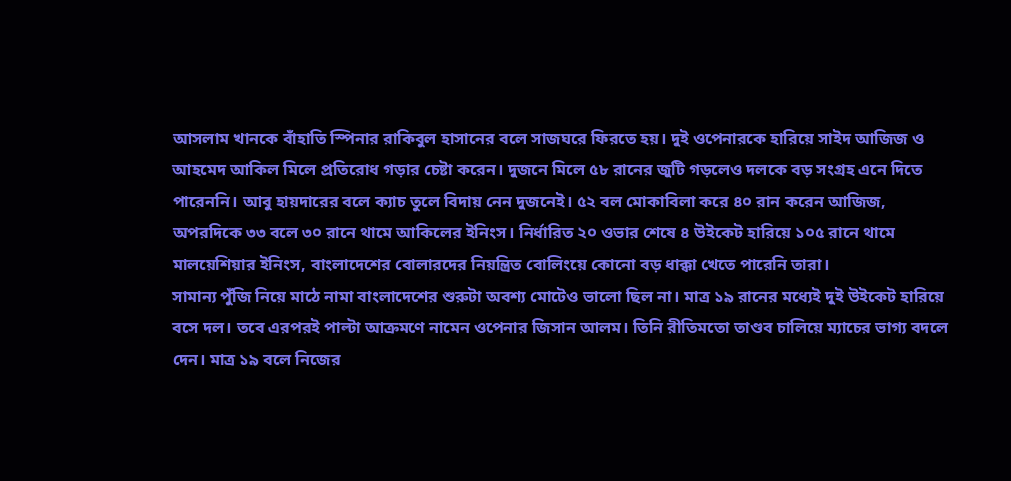আসলাম খানকে বাঁহাতি স্পিনার রাকিবুল হাসানের বলে সাজঘরে ফিরতে হয়। দুই ওপেনারকে হারিয়ে সাইদ আজিজ ও আহমেদ আকিল মিলে প্রতিরোধ গড়ার চেষ্টা করেন। দুজনে মিলে ৫৮ রানের জুটি গড়লেও দলকে বড় সংগ্রহ এনে দিতে পারেননি। আবু হায়দারের বলে ক্যাচ তুলে বিদায় নেন দুজনেই। ৫২ বল মোকাবিলা করে ৪০ রান করেন আজিজ, অপরদিকে ৩৩ বলে ৩০ রানে থামে আকিলের ইনিংস। নির্ধারিত ২০ ওভার শেষে ৪ উইকেট হারিয়ে ১০৫ রানে থামে মালয়েশিয়ার ইনিংস, বাংলাদেশের বোলারদের নিয়ন্ত্রিত বোলিংয়ে কোনো বড় ধাক্কা খেতে পারেনি তারা।
সামান্য পুঁজি নিয়ে মাঠে নামা বাংলাদেশের শুরুটা অবশ্য মোটেও ভালো ছিল না। মাত্র ১৯ রানের মধ্যেই দুই উইকেট হারিয়ে বসে দল। তবে এরপরই পাল্টা আক্রমণে নামেন ওপেনার জিসান আলম। তিনি রীতিমতো তাণ্ডব চালিয়ে ম্যাচের ভাগ্য বদলে দেন। মাত্র ১৯ বলে নিজের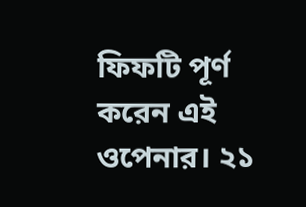ফিফটি পূর্ণ করেন এই ওপেনার। ২১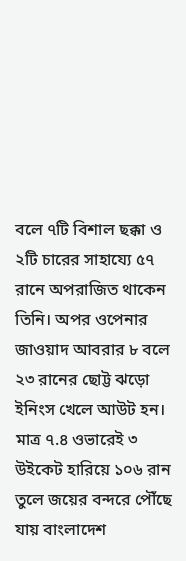বলে ৭টি বিশাল ছক্কা ও ২টি চারের সাহায্যে ৫৭ রানে অপরাজিত থাকেন তিনি। অপর ওপেনার জাওয়াদ আবরার ৮ বলে ২৩ রানের ছোট্ট ঝড়ো ইনিংস খেলে আউট হন। মাত্র ৭.৪ ওভারেই ৩ উইকেট হারিয়ে ১০৬ রান তুলে জয়ের বন্দরে পৌঁছে যায় বাংলাদেশ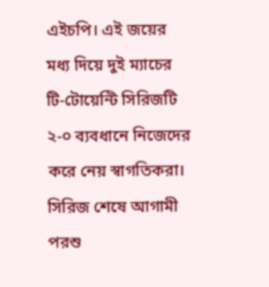এইচপি। এই জয়ের মধ্য দিয়ে দুই ম্যাচের টি-টোয়েন্টি সিরিজটি ২-০ ব্যবধানে নিজেদের করে নেয় স্বাগতিকরা। সিরিজ শেষে আগামী পরশু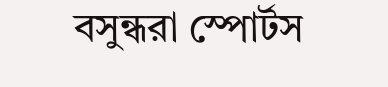বসুন্ধরা স্পোর্টস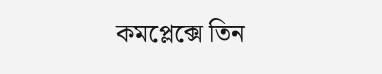কমপ্লেক্সে তিন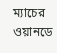ম্যাচের ওয়ানডে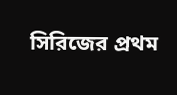সিরিজের প্রথম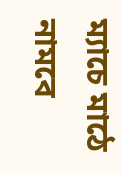ম্যাচে মাঠে নামবে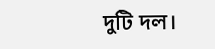দুটি দল।